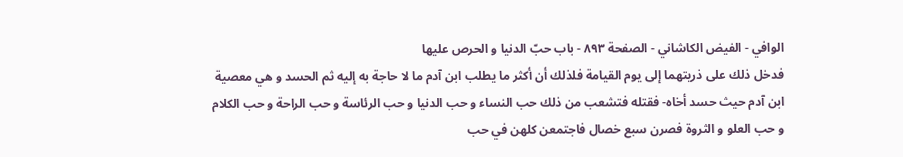الوافي - الفيض الكاشاني - الصفحة ٨٩٣ - باب حبّ الدنيا و الحرص عليها
فدخل ذلك على ذريتهما إلى يوم القيامة فلذلك أن أكثر ما يطلب ابن آدم ما لا حاجة به إليه ثم الحسد و هي معصية ابن آدم حيث حسد أخاه- فقتله فتشعب من ذلك حب النساء و حب الدنيا و حب الرئاسة و حب الراحة و حب الكلام و حب العلو و الثروة فصرن سبع خصال فاجتمعن كلهن في حب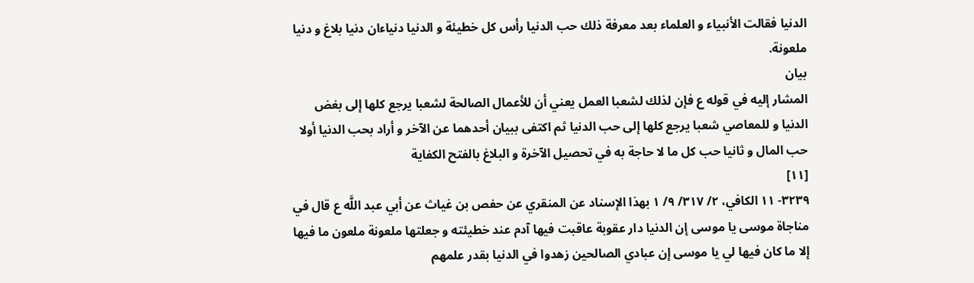الدنيا فقالت الأنبياء و العلماء بعد معرفة ذلك حب الدنيا رأس كل خطيئة و الدنيا دنياءان دنيا بلاغ و دنيا ملعونة.
بيان
المشار إليه في قوله ع فإن لذلك لشعبا العمل يعني أن للأعمال الصالحة لشعبا يرجع كلها إلى بغض الدنيا و للمعاصي شعبا يرجع كلها إلى حب الدنيا ثم اكتفى ببيان أحدهما عن الآخر و أراد بحب الدنيا أولا حب المال و ثانيا حب كل ما لا حاجة به في تحصيل الآخرة و البلاغ بالفتح الكفاية
[١١]
٣٢٣٩- ١١ الكافي، ٢/ ٣١٧/ ٩/ ١ بهذا الإسناد عن المنقري عن حفص بن غياث عن أبي عبد اللَّه ع قال في مناجاة موسى يا موسى إن الدنيا دار عقوبة عاقبت فيها آدم عند خطيئته و جعلتها ملعونة ملعون ما فيها إلا ما كان فيها لي يا موسى إن عبادي الصالحين زهدوا في الدنيا بقدر علمهم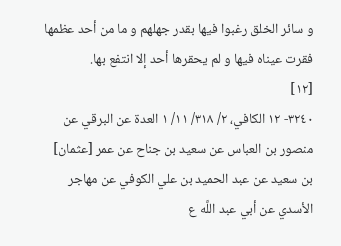و سائر الخلق رغبوا فيها بقدر جهلهم و ما من أحد عظمها فقرت عيناه فيها و لم يحقرها أحد إلا انتفع بها.
[١٢]
٣٢٤٠- ١٢ الكافي، ٢/ ٣١٨/ ١١/ ١ العدة عن البرقي عن منصور بن العباس عن سعيد بن جناح عن عمر [عثمان] بن سعيد عن عبد الحميد بن علي الكوفي عن مهاجر الأسدي عن أبي عبد اللَّه ع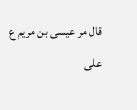قال مر عيسى بن مريم ع على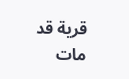قرية قد مات